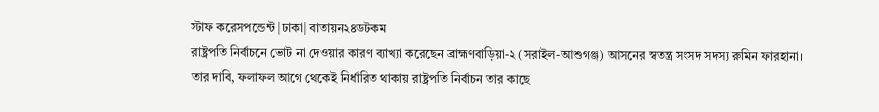স্টাফ করেসপন্ডেন্ট |ঢাকা| বাতায়ন২৪ডটকম
রাষ্ট্রপতি নির্বাচনে ভোট না দেওয়ার কারণ ব্যাখ্যা করেছেন ব্রাহ্মণবাড়িয়া-২ (সরাইল-আশুগঞ্জ) আসনের স্বতন্ত্র সংসদ সদস্য রুমিন ফারহানা। তার দাবি, ফলাফল আগে থেকেই নির্ধারিত থাকায় রাষ্ট্রপতি নির্বাচন তার কাছে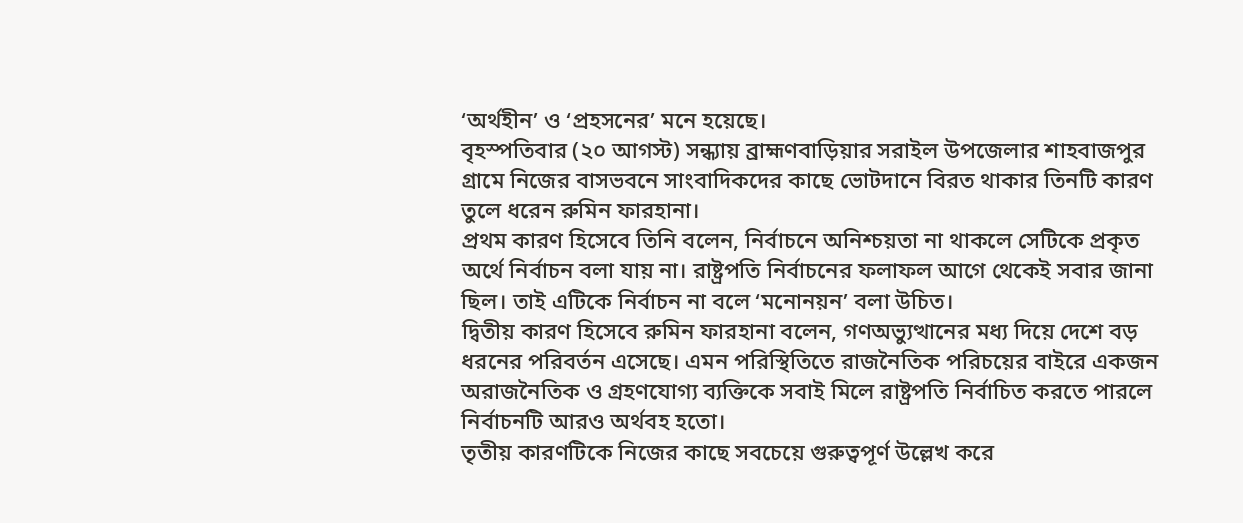‘অর্থহীন’ ও ‘প্রহসনের’ মনে হয়েছে।
বৃহস্পতিবার (২০ আগস্ট) সন্ধ্যায় ব্রাহ্মণবাড়িয়ার সরাইল উপজেলার শাহবাজপুর গ্রামে নিজের বাসভবনে সাংবাদিকদের কাছে ভোটদানে বিরত থাকার তিনটি কারণ তুলে ধরেন রুমিন ফারহানা।
প্রথম কারণ হিসেবে তিনি বলেন, নির্বাচনে অনিশ্চয়তা না থাকলে সেটিকে প্রকৃত অর্থে নির্বাচন বলা যায় না। রাষ্ট্রপতি নির্বাচনের ফলাফল আগে থেকেই সবার জানা ছিল। তাই এটিকে নির্বাচন না বলে ‘মনোনয়ন’ বলা উচিত।
দ্বিতীয় কারণ হিসেবে রুমিন ফারহানা বলেন, গণঅভ্যুত্থানের মধ্য দিয়ে দেশে বড় ধরনের পরিবর্তন এসেছে। এমন পরিস্থিতিতে রাজনৈতিক পরিচয়ের বাইরে একজন অরাজনৈতিক ও গ্রহণযোগ্য ব্যক্তিকে সবাই মিলে রাষ্ট্রপতি নির্বাচিত করতে পারলে নির্বাচনটি আরও অর্থবহ হতো।
তৃতীয় কারণটিকে নিজের কাছে সবচেয়ে গুরুত্বপূর্ণ উল্লেখ করে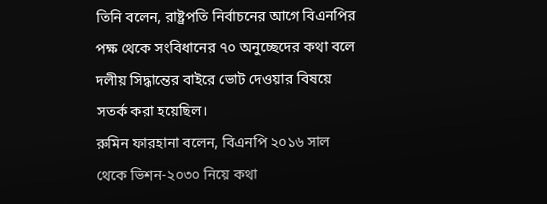তিনি বলেন, রাষ্ট্রপতি নির্বাচনের আগে বিএনপির পক্ষ থেকে সংবিধানের ৭০ অনুচ্ছেদের কথা বলে দলীয় সিদ্ধান্তের বাইরে ভোট দেওয়ার বিষয়ে সতর্ক করা হয়েছিল।
রুমিন ফারহানা বলেন, বিএনপি ২০১৬ সাল থেকে ভিশন-২০৩০ নিয়ে কথা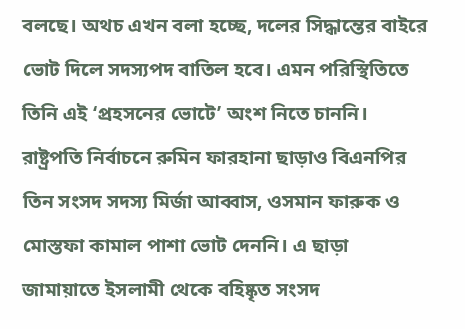বলছে। অথচ এখন বলা হচ্ছে, দলের সিদ্ধান্তের বাইরে ভোট দিলে সদস্যপদ বাতিল হবে। এমন পরিস্থিতিতে তিনি এই ‘প্রহসনের ভোটে’ অংশ নিতে চাননি।
রাষ্ট্রপতি নির্বাচনে রুমিন ফারহানা ছাড়াও বিএনপির তিন সংসদ সদস্য মির্জা আব্বাস, ওসমান ফারুক ও মোস্তফা কামাল পাশা ভোট দেননি। এ ছাড়া জামায়াতে ইসলামী থেকে বহিষ্কৃত সংসদ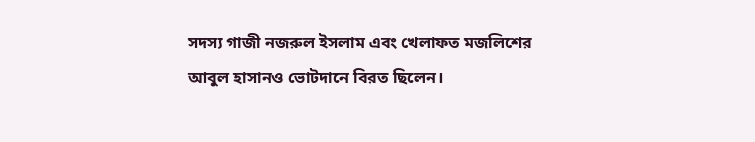সদস্য গাজী নজরুল ইসলাম এবং খেলাফত মজলিশের আবুল হাসানও ভোটদানে বিরত ছিলেন।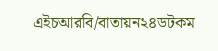এইচআরবি/বাতায়ন২৪ডটকম